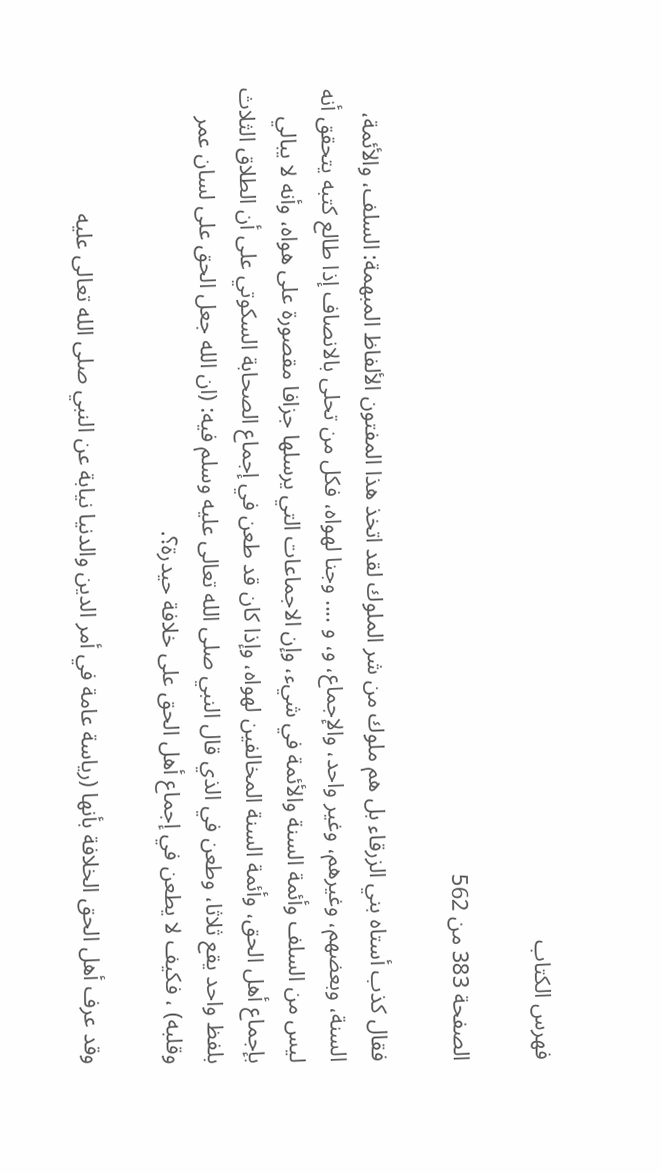فهرس الكتاب

الصفحة 383 من 562

فقال كذب أستاه بني الزرقاء بل هم ملوك من شر الملوك لقد اتخذ هذا المفتون الألفاظ المبهمة: السلف، والأئمة، السنة، وبعضهم، وغيرهم، وغير واحد، والإجماع، و، و .... وجنا لهواه، فكل من تحلى بالانصاف إذا طالع كتبه يتحقق أنه ليس من السلف وأئمة السنة والأئمة في شيء، وإن الاجماعات التي يرسلها جزافا مقصورة على هواه، وأنه لا يبالي بإجماع أهل الحق، وأئمة السنة المخالفين لهواه، وإذا كان قد طعن في إجماع الصحابة السكوتي على أن الطلاق الثلاث بلفظ واحد يقع ثلاثا، وطعن في الذي قال النبي صلى الله تعالى عليه وسلم فيه: (ان الله جعل الحق على لسان عمر وقلبه) ، فكيف لا يطعن في إجماع أهل الحق على خلافة حيدرة؟.

وقد عرف أهل الحق الخلافة بأنها (رياسة عامة في أمر الدين والدنيا نيابة عن النبي صلى الله تعالى عليه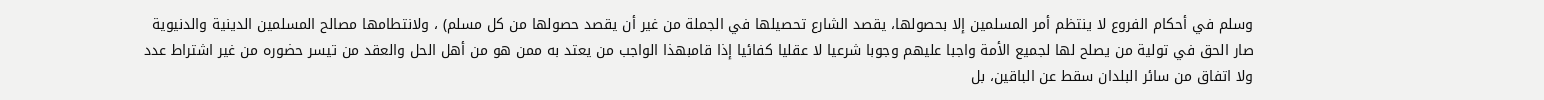وسلم في أحكام الفروع لا ينتظم أمر المسلمين إلا بحصولها، يقصد الشارع تحصيلها في الجملة من غير أن يقصد حصولها من كل مسلم) ، ولانتطامها مصالح المسلمين الدينية والدنيوية صار الحق في تولية من يصلح لها لجميع الأمة واجبا عليهم وجوبا شرعيا لا عقليا كفائيا إذا قامبهذا الواجب من يعتد به ممن هو من أهل الحل والعقد من تيسر حضوره من غير اشتراط عدد ولا اتفاق من سائر البلدان سقط عن الباقين، بل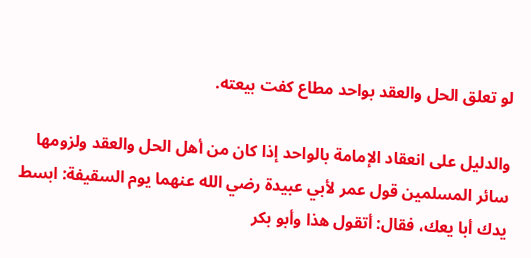لو تعلق الحل والعقد بواحد مطاع كفت بيعته.

والدليل على انعقاد الإمامة بالواحد إذا كان من أهل الحل والعقد ولزومها سائر المسلمين قول عمر لأبي عبيدة رضي الله عنهما يوم السقيفة: ابسط يدك أبا يعك، فقال: أتقول هذا وأبو بكر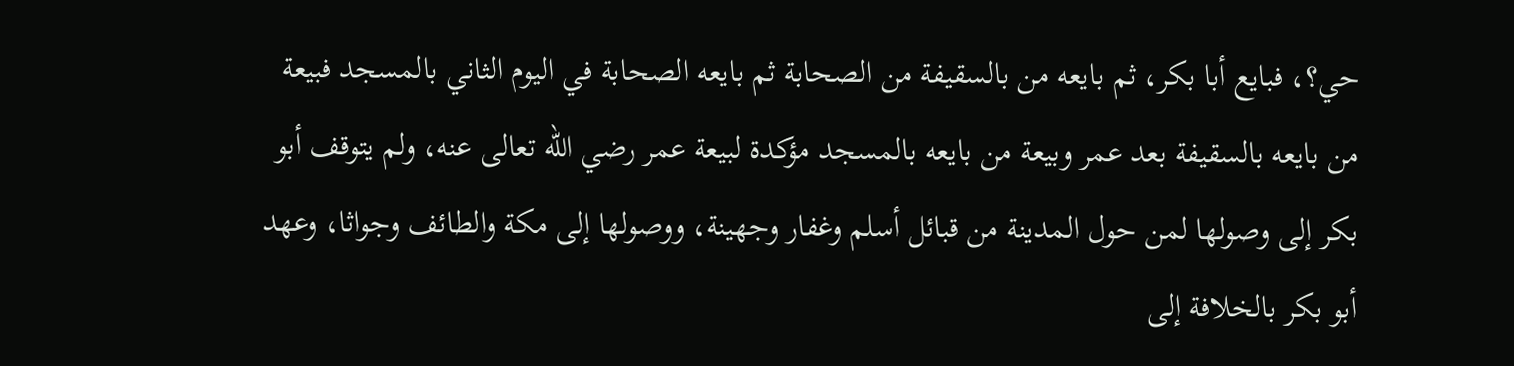حي؟، فبايع أبا بكر، ثم بايعه من بالسقيفة من الصحابة ثم بايعه الصحابة في اليوم الثاني بالمسجد فبيعة من بايعه بالسقيفة بعد عمر وبيعة من بايعه بالمسجد مؤكدة لبيعة عمر رضي الله تعالى عنه، ولم يتوقف أبو بكر إلى وصولها لمن حول المدينة من قبائل أسلم وغفار وجهينة، ووصولها إلى مكة والطائف وجواثا، وعهد أبو بكر بالخلافة إلى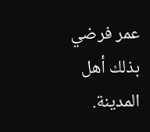عمر فرضي بذلك أهل المدينة.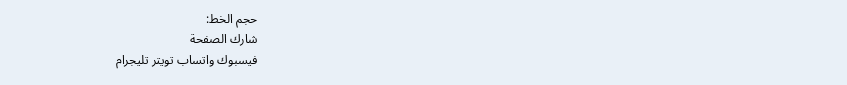حجم الخط:
شارك الصفحة
فيسبوك واتساب تويتر تليجرام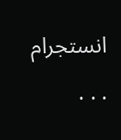انستجرام
. . .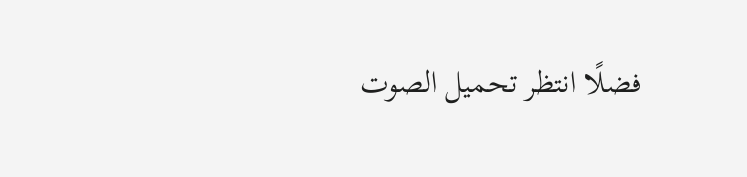فضلًا انتظر تحميل الصوت